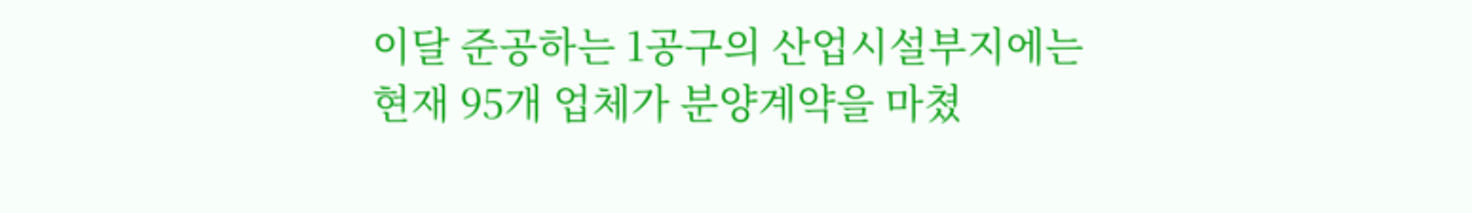이달 준공하는 1공구의 산업시설부지에는 현재 95개 업체가 분양계약을 마쳤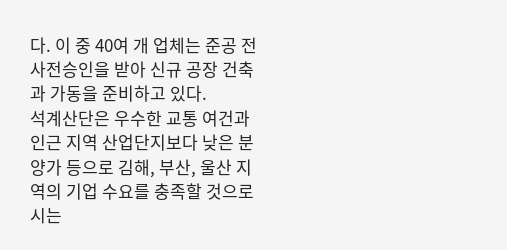다. 이 중 40여 개 업체는 준공 전 사전승인을 받아 신규 공장 건축과 가동을 준비하고 있다.
석계산단은 우수한 교통 여건과 인근 지역 산업단지보다 낮은 분양가 등으로 김해, 부산, 울산 지역의 기업 수요를 충족할 것으로 시는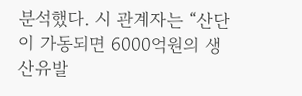분석했다. 시 관계자는 “산단이 가동되면 6000억원의 생산유발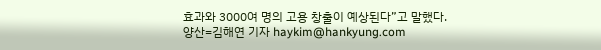효과와 3000여 명의 고용 창출이 예상된다”고 말했다.
양산=김해연 기자 haykim@hankyung.com